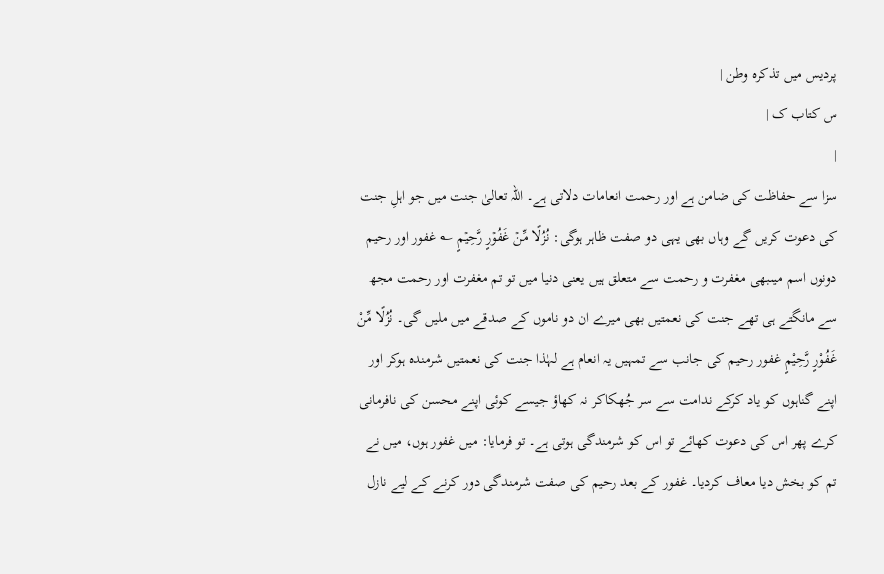پردیس میں تذکرہ وطن |
س کتاب ک |
|
سزا سے حفاظت کی ضامن ہے اور رحمت انعامات دلاتی ہے۔ اللہ تعالیٰ جنت میں جو اہلِ جنت کی دعوت کریں گے وہاں بھی یہی دو صفت ظاہر ہوگی: نُزُلًا مِّنۡ غَفُوۡرٍ رَّحِیۡمٍ ؎ غفور اور رحیم دونوں اسم میںبھی مغفرت و رحمت سے متعلق ہیں یعنی دنیا میں تو تم مغفرت اور رحمت مجھ سے مانگتے ہی تھے جنت کی نعمتیں بھی میرے ان دو ناموں کے صدقے میں ملیں گی۔ نُزُلًا مِّنْ غَفُوْرٍ رَّحِیْمٍ غفور رحیم کی جانب سے تمہیں یہ انعام ہے لہٰذا جنت کی نعمتیں شرمندہ ہوکر اور اپنے گناہوں کو یاد کرکے ندامت سے سر جُھکاکر نہ کھاؤ جیسے کوئی اپنے محسن کی نافرمانی کرے پھر اس کی دعوت کھائے تو اس کو شرمندگی ہوتی ہے۔ تو فرمایا: میں غفور ہوں، میں نے تم کو بخش دیا معاف کردیا۔ غفور کے بعد رحیم کی صفت شرمندگی دور کرنے کے لیے نازل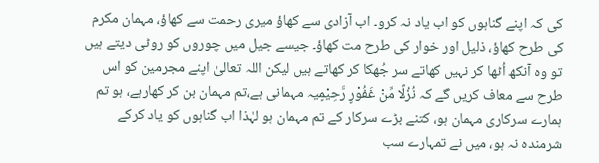کی کہ اپنے گناہوں کو اب یاد نہ کرو۔ اب آزادی سے کھاؤ میری رحمت سے کھاؤ، مہمان مکرم کی طرح کھاؤ، ذلیل اور خوار کی طرح مت کھاؤ۔ جیسے جیل میں چوروں کو روٹی دیتے ہیں تو وہ آنکھ اُٹھا کر نہیں کھاتے سر جُھکا کر کھاتے ہیں لیکن اللہ تعالیٰ اپنے مجرمین کو اس طرح سے معاف کریں گے کہ نُزُلًا مِّنْ غَفُوْرٍ رَّحِیْمٍیہ مہمانی ہے،تم مہمان بن کر کھارہے، ہو تم ہمارے سرکاری مہمان ہو، کتنے بڑے سرکار کے تم مہمان ہو لہٰذا اب گناہوں کو یاد کرکے شرمندہ نہ ہو، میں نے تمہارے سب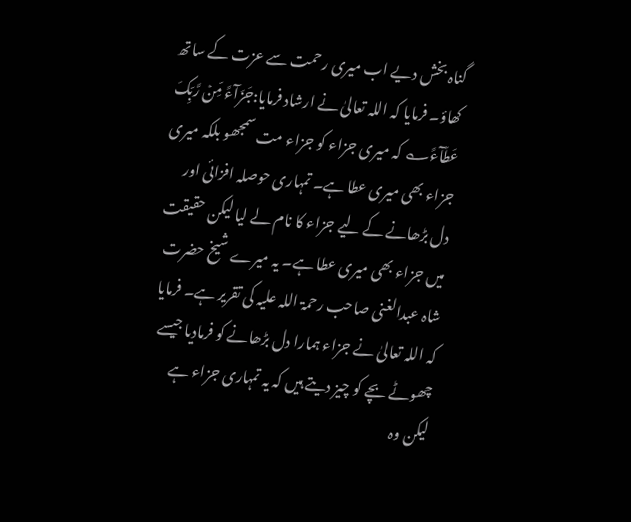گناہ بخش دیے اب میری رحمت سے عزت کے ساتھ کھاؤ۔ فرمایا کہ اللہ تعالیٰ نے ارشاد فرمایا:جَزَآءً مِّنۡ رَّبِّکَ عَطَآءً؎ کہ میری جزاء کو جزاء مت سمجھو بلکہ میری جزاء بھی میری عطا ہے۔ تمہاری حوصلہ افزائی اور دل بڑھانے کے لیے جزاء کا نام لے لیا لیکن حقیقت میں جزاء بھی میری عطا ہے۔ یہ میرے شیخ حضرت شاہ عبدالغنی صاحب رحمۃ اللہ علیہ کی تقریر ہے۔ فرمایا کہ اللہ تعالیٰ نے جزاء ہمارا دل بڑھانے کو فرمادیا جیسے چھوٹے بچے کو چیز دیتے ہیں کہ یہ تمہاری جزاء ہے لیکن وہ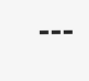---